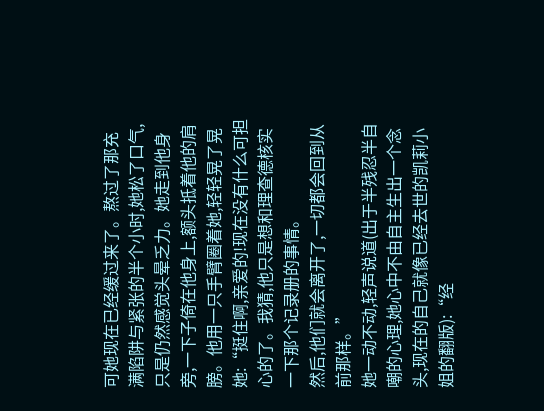可她现在已经缓过来了。熬过了那充满陷阱与紧张的半个小时,她松了口气,只是仍然感觉头晕乏力。她走到他身旁,一下子倚在他身上,额头抵着他的肩膀。他用一只手臂圈着她,轻轻晃了晃她:“挺住啊,亲爱的!现在没有什么可担心的了。我猜,他只是想和理查德核实一下那个记录册的事情。
然后,他们就会离开了,一切都会回到从前那样。”
她一动不动,轻声说道(出于半残忍半自嘲的心理,她心中不由自主生出一个念头,现在的自己就像已经去世的凯莉小姐的翻版):“经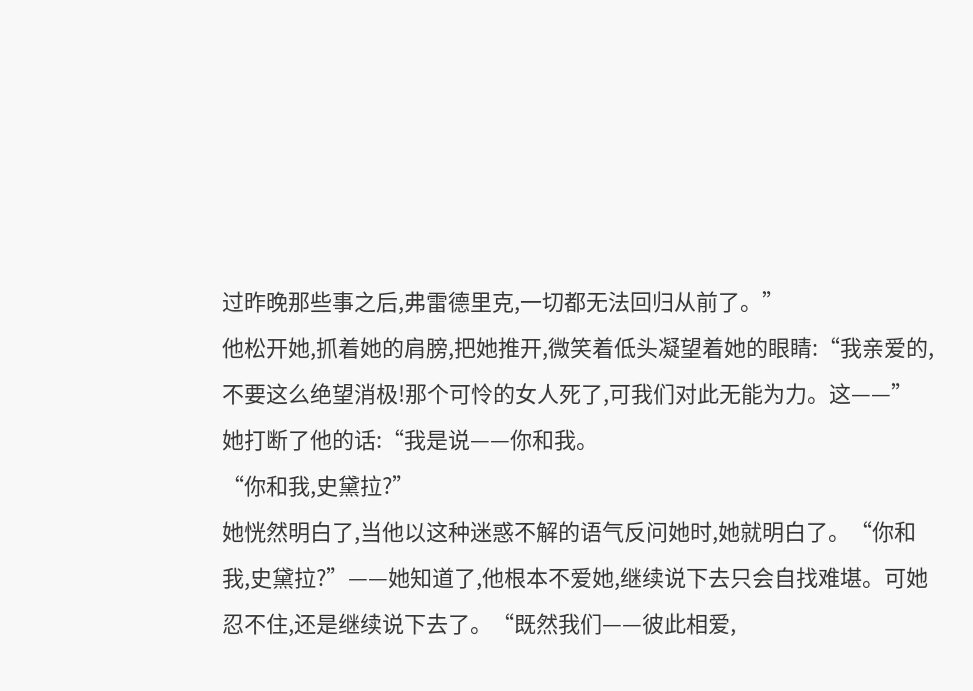过昨晚那些事之后,弗雷德里克,一切都无法回归从前了。”
他松开她,抓着她的肩膀,把她推开,微笑着低头凝望着她的眼睛:“我亲爱的,不要这么绝望消极!那个可怜的女人死了,可我们对此无能为力。这——”
她打断了他的话:“我是说——你和我。
“你和我,史黛拉?”
她恍然明白了,当他以这种迷惑不解的语气反问她时,她就明白了。“你和我,史黛拉?”——她知道了,他根本不爱她,继续说下去只会自找难堪。可她忍不住,还是继续说下去了。“既然我们——彼此相爱,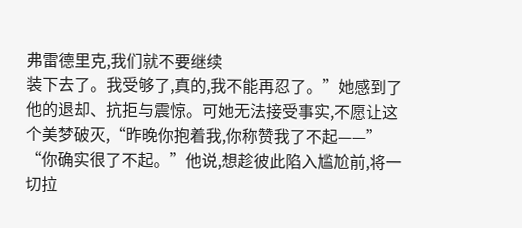弗雷德里克,我们就不要继续
装下去了。我受够了,真的,我不能再忍了。”她感到了他的退却、抗拒与震惊。可她无法接受事实,不愿让这个美梦破灭,“昨晚你抱着我,你称赞我了不起——”
“你确实很了不起。”他说,想趁彼此陷入尴尬前,将一切拉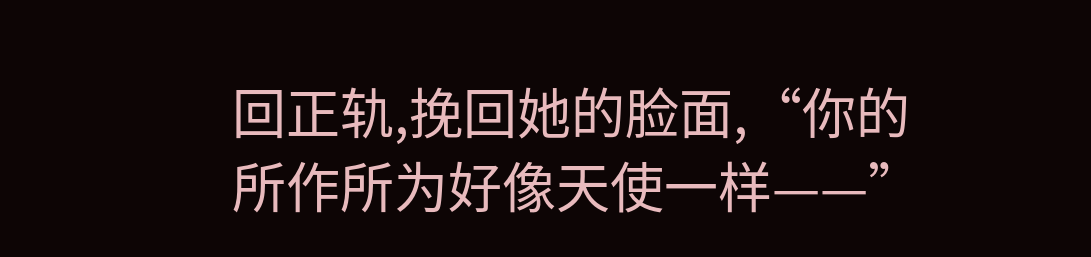回正轨,挽回她的脸面,“你的所作所为好像天使一样——”